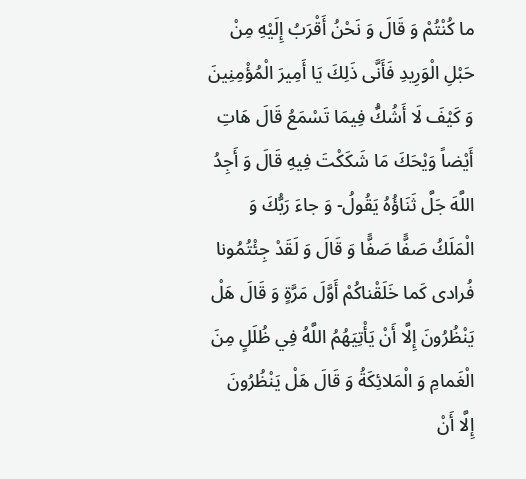ما كُنْتُمْ وَ قَالَ وَ نَحْنُ أَقْرَبُ إِلَيْهِ مِنْ حَبْلِ الْوَرِيدِ فَأَنَّى ذَلِكَ يَا أَمِيرَ الْمُؤْمِنِينَ وَ كَيْفَ لَا أَشُكُّ فِيمَا تَسْمَعُ قَالَ هَاتِ أَيْضاً وَيْحَكَ مَا شَكَكْتَ فِيهِ قَالَ وَ أَجِدُ اللَّهَ جَلَّ ثَنَاؤُهُ يَقُولُ- وَ جاءَ رَبُّكَ وَ الْمَلَكُ صَفًّا صَفًّا وَ قَالَ وَ لَقَدْ جِئْتُمُونا فُرادى كَما خَلَقْناكُمْ أَوَّلَ مَرَّةٍ وَ قَالَ هَلْ يَنْظُرُونَ إِلَّا أَنْ يَأْتِيَهُمُ اللَّهُ فِي ظُلَلٍ مِنَ الْغَمامِ وَ الْمَلائِكَةُ وَ قَالَ هَلْ يَنْظُرُونَ إِلَّا أَنْ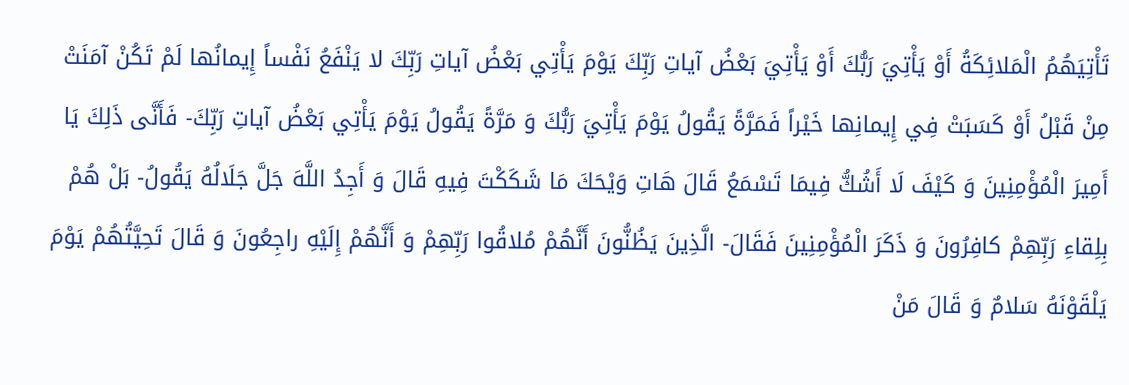تَأْتِيَهُمُ الْمَلائِكَةُ أَوْ يَأْتِيَ رَبُّكَ أَوْ يَأْتِيَ بَعْضُ آياتِ رَبِّكَ يَوْمَ يَأْتِي بَعْضُ آياتِ رَبِّكَ لا يَنْفَعُ نَفْساً إِيمانُها لَمْ تَكُنْ آمَنَتْ مِنْ قَبْلُ أَوْ كَسَبَتْ فِي إِيمانِها خَيْراً فَمَرَّةً يَقُولُ يَوْمَ يَأْتِيَ رَبُّكَ وَ مَرَّةً يَقُولُ يَوْمَ يَأْتِي بَعْضُ آياتِ رَبِّكَ- فَأَنَّى ذَلِكَ يَا أَمِيرَ الْمُؤْمِنِينَ وَ كَيْفَ لَا أَشُكُّ فِيمَا تَسْمَعُ قَالَ هَاتِ وَيْحَكَ مَا شَكَكْتَ فِيهِ قَالَ وَ أَجِدُ اللَّهَ جَلَّ جَلَالُهُ يَقُولُ- بَلْ هُمْ بِلِقاءِ رَبِّهِمْ كافِرُونَ وَ ذَكَرَ الْمُؤْمِنِينَ فَقَالَ- الَّذِينَ يَظُنُّونَ أَنَّهُمْ مُلاقُوا رَبِّهِمْ وَ أَنَّهُمْ إِلَيْهِ راجِعُونَ وَ قَالَ تَحِيَّتُهُمْ يَوْمَ يَلْقَوْنَهُ سَلامٌ وَ قَالَ مَنْ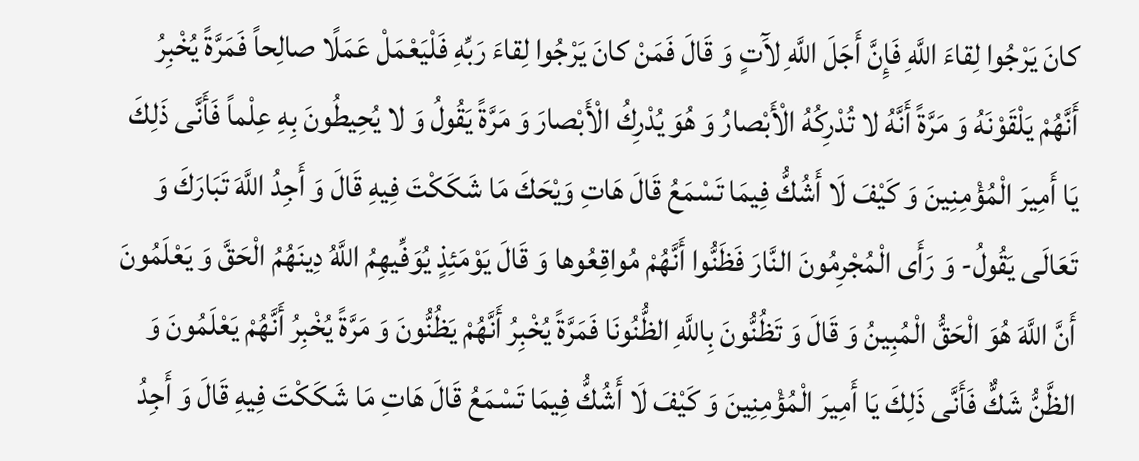كانَ يَرْجُوا لِقاءَ اللَّهِ فَإِنَّ أَجَلَ اللَّهِ لآَتٍ وَ قَالَ فَمَنْ كانَ يَرْجُوا لِقاءَ رَبِّهِ فَلْيَعْمَلْ عَمَلًا صالِحاً فَمَرَّةً يُخْبِرُ أَنَّهُمْ يَلْقَوْنَهُ وَ مَرَّةً أَنَّهُ لا تُدْرِكُهُ الْأَبْصارُ وَ هُوَ يُدْرِكُ الْأَبْصارَ وَ مَرَّةً يَقُولُ وَ لا يُحِيطُونَ بِهِ عِلْماً فَأَنَّى ذَلِكَ يَا أَمِيرَ الْمُؤْمِنِينَ وَ كَيْفَ لَا أَشُكُّ فِيمَا تَسْمَعُ قَالَ هَاتِ وَيْحَكَ مَا شَكَكْتَ فِيهِ قَالَ وَ أَجِدُ اللَّهَ تَبَارَكَ وَ تَعَالَى يَقُولُ- وَ رَأَى الْمُجْرِمُونَ النَّارَ فَظَنُّوا أَنَّهُمْ مُواقِعُوها وَ قَالَ يَوْمَئِذٍ يُوَفِّيهِمُ اللَّهُ دِينَهُمُ الْحَقَّ وَ يَعْلَمُونَ أَنَّ اللَّهَ هُوَ الْحَقُّ الْمُبِينُ وَ قَالَ وَ تَظُنُّونَ بِاللَّهِ الظُّنُونَا فَمَرَّةً يُخْبِرُ أَنَّهُمْ يَظُنُّونَ وَ مَرَّةً يُخْبِرُ أَنَّهُمْ يَعْلَمُونَ وَ الظَّنُّ شَكٌّ فَأَنَّى ذَلِكَ يَا أَمِيرَ الْمُؤْمِنِينَ وَ كَيْفَ لَا أَشُكُّ فِيمَا تَسْمَعُ قَالَ هَاتِ مَا شَكَكْتَ فِيهِ قَالَ وَ أَجِدُ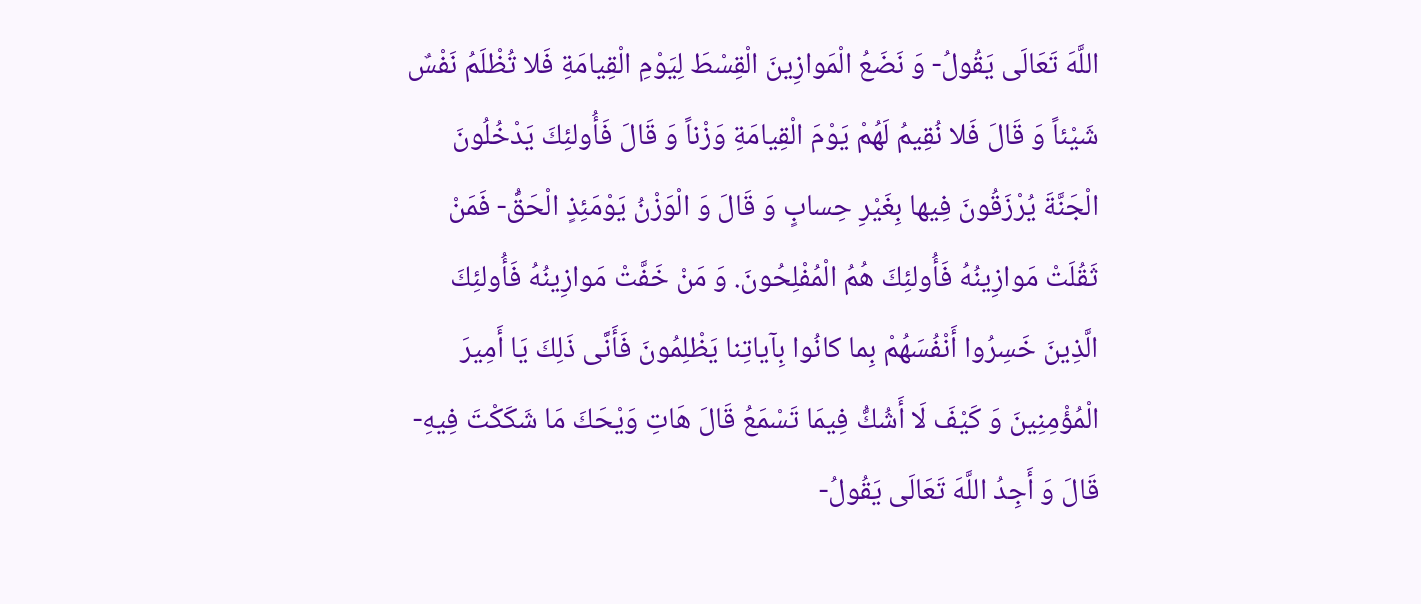اللَّهَ تَعَالَى يَقُولُ- وَ نَضَعُ الْمَوازِينَ الْقِسْطَ لِيَوْمِ الْقِيامَةِ فَلا تُظْلَمُ نَفْسٌ شَيْئاً وَ قَالَ فَلا نُقِيمُ لَهُمْ يَوْمَ الْقِيامَةِ وَزْناً وَ قَالَ فَأُولئِكَ يَدْخُلُونَ الْجَنَّةَ يُرْزَقُونَ فِيها بِغَيْرِ حِسابٍ وَ قَالَ وَ الْوَزْنُ يَوْمَئِذٍ الْحَقُّ- فَمَنْ ثَقُلَتْ مَوازِينُهُ فَأُولئِكَ هُمُ الْمُفْلِحُونَ. وَ مَنْ خَفَّتْ مَوازِينُهُ فَأُولئِكَ الَّذِينَ خَسِرُوا أَنْفُسَهُمْ بِما كانُوا بِآياتِنا يَظْلِمُونَ فَأَنَّى ذَلِكَ يَا أَمِيرَ الْمُؤْمِنِينَ وَ كَيْفَ لَا أَشُكُّ فِيمَا تَسْمَعُ قَالَ هَاتِ وَيْحَكَ مَا شَكَكْتَ فِيهِ- قَالَ وَ أَجِدُ اللَّهَ تَعَالَى يَقُولُ-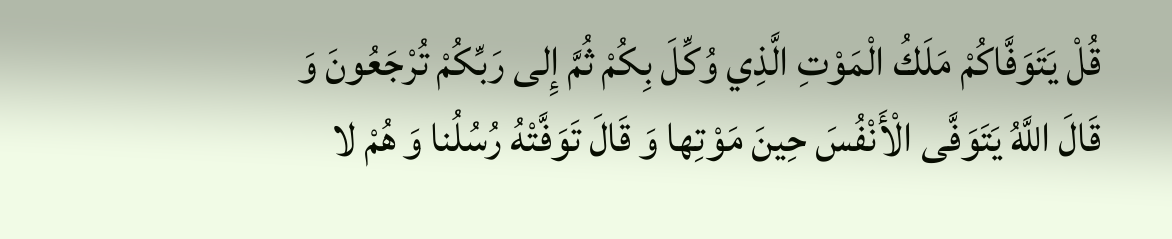قُلْ يَتَوَفَّاكُمْ مَلَكُ الْمَوْتِ الَّذِي وُكِّلَ بِكُمْ ثُمَّ إِلى رَبِّكُمْ تُرْجَعُونَ وَ قَالَ اللَّهُ يَتَوَفَّى الْأَنْفُسَ حِينَ مَوْتِها وَ قَالَ تَوَفَّتْهُ رُسُلُنا وَ هُمْ لا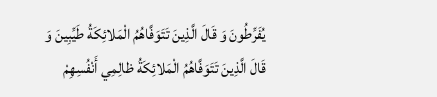يُفَرِّطُونَ وَ قَالَ الَّذِينَ تَتَوَفَّاهُمُ الْمَلائِكَةُ طَيِّبِينَ وَ قَالَ الَّذِينَ تَتَوَفَّاهُمُ الْمَلائِكَةُ ظالِمِي أَنْفُسِهِمْ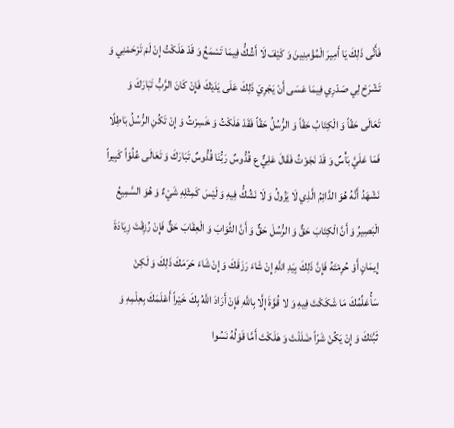فَأَنَّى ذَلِكَ يَا أَمِيرَ الْمُؤْمِنِينَ وَ كَيْفَ لَا أَشُكُّ فِيمَا تَسْمَعُ وَ قَدْ هَلَكْتُ إِنْ لَمْ تَرْحَمْنِي وَ تَشْرَحْ لِي صَدْرِي فِيمَا عَسَى أَنْ يَجْرِيَ ذَلِكَ عَلَى يَدَيْكَ فَإِنْ كَانَ الرَّبُّ تَبَارَكَ وَ تَعَالَى حَقّاً وَ الْكِتَابُ حَقّاً وَ الرُّسُلُ حَقّاً فَقَدْ هَلَكْتُ وَ خَسِرْتُ وَ إِنْ تَكُنِ الرُّسُلُ بَاطِلًا فَمَا عَلَيَّ بَأْسٌ وَ قَدْ نَجَوْتُ فَقَالَ عَلِيٌّ ع قُدُّوسٌ رَبُّنَا قُدُّوسٌ تَبَارَكَ وَ تَعَالَى عُلُوّاً كَبِيراً نَشْهَدُ أَنَّهُ هُوَ الدَّائِمُ الَّذِي لَا يَزُولُ وَ لَا نَشُكُّ فِيهِ وَ لَيْسَ كَمِثْلِهِ شَيْءٌ وَ هُوَ السَّمِيعُ الْبَصِيرُ وَ أَنَّ الْكِتَابَ حَقٌّ وَ الرُّسُلَ حَقٌّ وَ أَنَّ الثَّوَابَ وَ الْعِقَابَ حَقٌّ فَإِنْ رُزِقْتَ زِيَادَةَ إِيمَانٍ أَوْ حُرِمْتَهُ فَإِنَّ ذَلِكَ بِيَدِ اللَّهِ إِنْ شَاءَ رَزَقَكَ وَ إِنْ شَاءَ حَرَمَكَ ذَلِكَ وَ لَكِنْ سَأُعَلِّمُكَ مَا شَكَكْتَ فِيهِ وَ لا قُوَّةَ إِلَّا بِاللَّهِ فَإِنْ أَرَادَ اللَّهُ بِكَ خَيْراً أَعْلَمَكَ بِعِلْمِهِ وَ ثَبَّتَكَ وَ إِنْ يَكُنْ شَرّاً ضَلَلْتَ وَ هَلَكْتَ أَمَّا قَوْلُهُ نَسُوا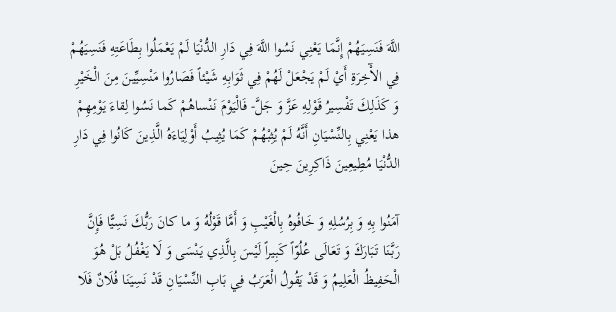اللَّهَ فَنَسِيَهُمْ إِنَّمَا يَعْنِي نَسُوا اللَّهَ فِي دَارِ الدُّنْيَا لَمْ يَعْمَلُوا بِطَاعَتِهِ فَنَسِيَهُمْ فِي الآْخِرَةِ أَيْ لَمْ يَجْعَلْ لَهُمْ فِي ثَوَابِهِ شَيْئاً فَصَارُوا مَنْسِيِّينَ مِنَ الْخَيْرِ وَ كَذَلِكَ تَفْسِيرُ قَوْلِهِ عَزَّ وَ جَلَّ- فَالْيَوْمَ نَنْساهُمْ كَما نَسُوا لِقاءَ يَوْمِهِمْ هذا يَعْنِي بِالنِّسْيَانِ أَنَّهُ لَمْ يُثِبْهُمْ كَمَا يُثِيبُ أَوْلِيَاءَهُ الَّذِينَ كَانُوا فِي دَارِ الدُّنْيَا مُطِيعِينَ ذَاكِرِينَ حِينَ

آمَنُوا بِهِ وَ بِرُسُلِهِ وَ خَافُوهُ بِالْغَيْبِ وَ أَمَّا قَوْلُهُ وَ ما كانَ رَبُّكَ نَسِيًّا فَإِنَّ رَبَّنَا تَبَارَكَ وَ تَعَالَى عُلُوّاً كَبِيراً لَيْسَ بِالَّذِي يَنْسَى وَ لَا يَغْفُلُ بَلْ هُوَ الْحَفِيظُ الْعَلِيمُ وَ قَدْ يَقُولُ الْعَرَبُ فِي بَابِ النِّسْيَانِ قَدْ نَسِيَنَا فُلَانٌ فَلَا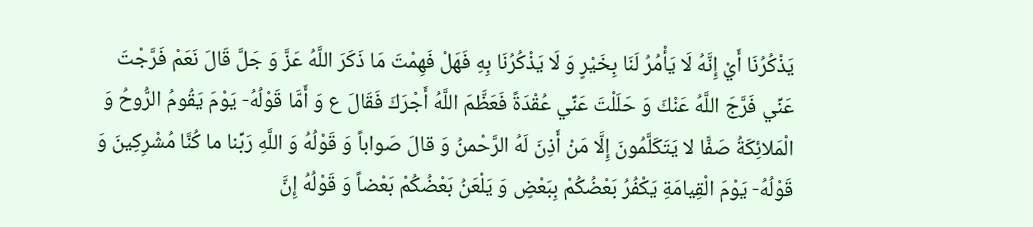يَذْكُرُنَا أَيْ إِنَّهُ لَا يَأْمُرُ لَنَا بِخَيْرٍ وَ لَا يَذْكُرُنَا بِهِ فَهَلْ فَهِمْتَ مَا ذَكَرَ اللَّهُ عَزَّ وَ جَلَّ قَالَ نَعَمْ فَرَّجْتَ عَنِّي فَرَّجَ اللَّهُ عَنْكَ وَ حَلَلْتَ عَنِّي عُقْدَةً فَعَظَّمَ اللَّهُ أَجْرَكَ فَقَالَ ع وَ أَمَّا قَوْلُهُ- يَوْمَ يَقُومُ الرُّوحُ وَ الْمَلائِكَةُ صَفًّا لا يَتَكَلَّمُونَ إِلَّا مَنْ أَذِنَ لَهُ الرَّحْمنُ وَ قالَ صَواباً وَ قَوْلُهُ وَ اللَّهِ رَبِّنا ما كُنَّا مُشْرِكِينَ وَ قَوْلُهُ- يَوْمَ الْقِيامَةِ يَكْفُرُ بَعْضُكُمْ بِبَعْضٍ وَ يَلْعَنُ بَعْضُكُمْ بَعْضاً وَ قَوْلُهُ إِنَّ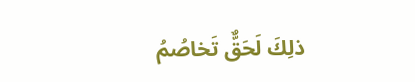ذلِكَ لَحَقٌّ تَخاصُمُ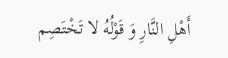أَهْلِ النَّارِ وَ قَوْلُهُ لا تَخْتَصِم